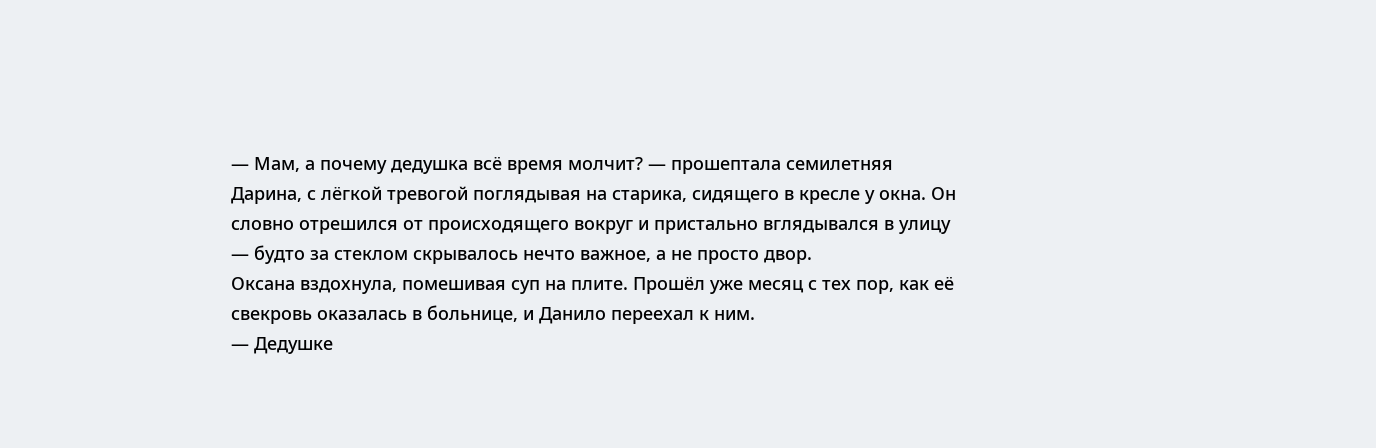— Мам, а почему дедушка всё время молчит? — прошептала семилетняя Дарина, с лёгкой тревогой поглядывая на старика, сидящего в кресле у окна. Он словно отрешился от происходящего вокруг и пристально вглядывался в улицу — будто за стеклом скрывалось нечто важное, а не просто двор.
Оксана вздохнула, помешивая суп на плите. Прошёл уже месяц с тех пор, как её свекровь оказалась в больнице, и Данило переехал к ним.
— Дедушке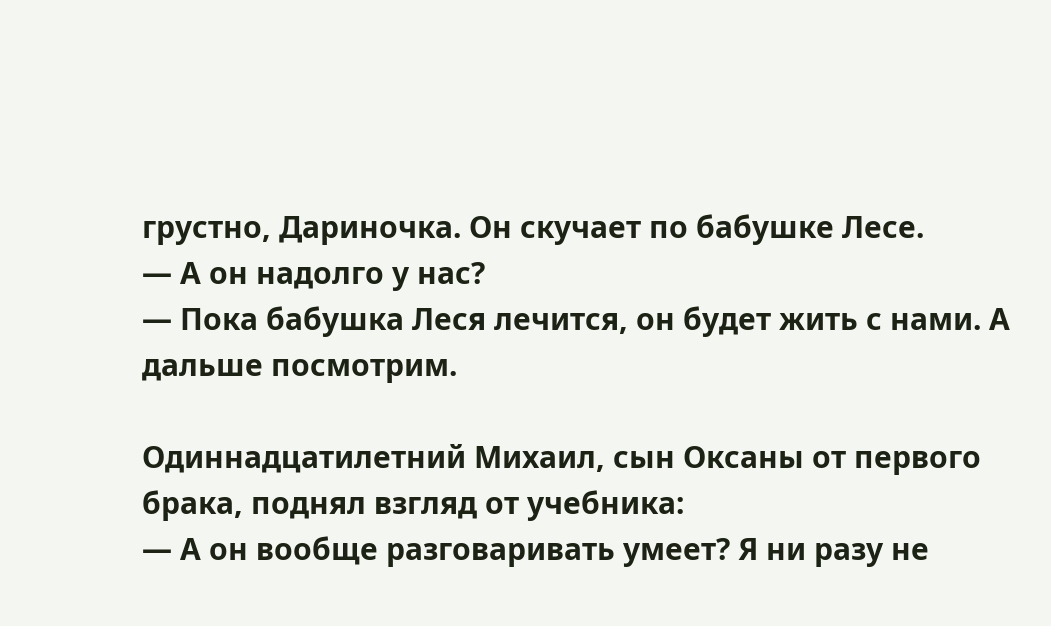грустно, Дариночка. Он скучает по бабушке Лесе.
— А он надолго у нас?
— Пока бабушка Леся лечится, он будет жить с нами. А дальше посмотрим.

Одиннадцатилетний Михаил, сын Оксаны от первого брака, поднял взгляд от учебника:
— А он вообще разговаривать умеет? Я ни разу не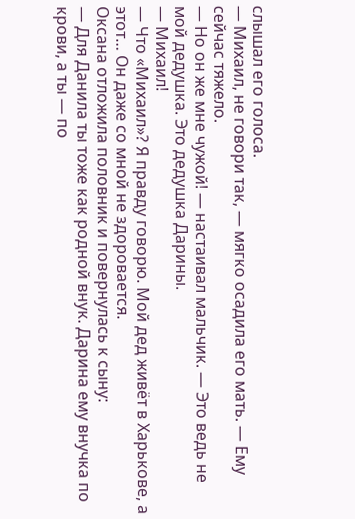слышал его голоса.
— Михаил, не говори так, — мягко осадила его мать. — Ему сейчас тяжело.
— Но он же мне чужой! — настаивал мальчик. — Это ведь не мой дедушка. Это дедушка Дарины.
— Михаил!
— Что «Михаил»? Я правду говорю. Мой дед живёт в Харькове, а этот… Он даже со мной не здоровается.
Оксана отложила половник и повернулась к сыну:
— Для Данила ты тоже как родной внук. Дарина ему внучка по крови, а ты — по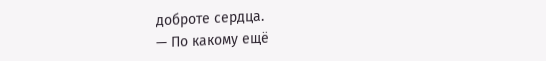доброте сердца.
— По какому ещё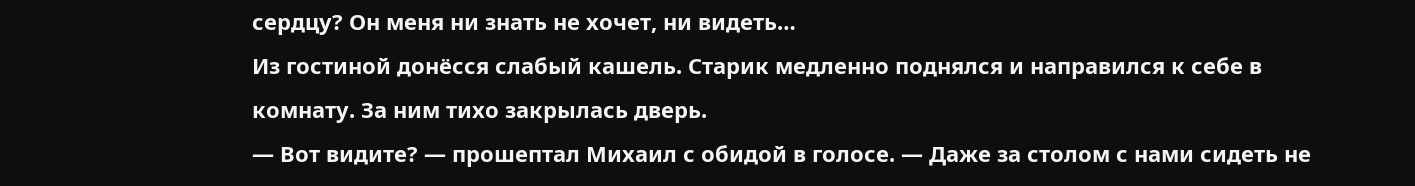сердцу? Он меня ни знать не хочет, ни видеть…
Из гостиной донёсся слабый кашель. Старик медленно поднялся и направился к себе в комнату. За ним тихо закрылась дверь.
— Вот видите? — прошептал Михаил с обидой в голосе. — Даже за столом с нами сидеть не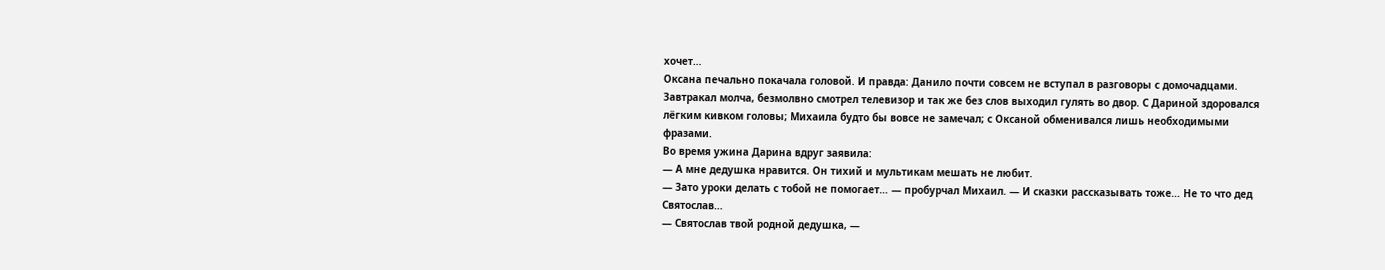хочет…
Оксана печально покачала головой. И правда: Данило почти совсем не вступал в разговоры с домочадцами. Завтракал молча, безмолвно смотрел телевизор и так же без слов выходил гулять во двор. С Дариной здоровался лёгким кивком головы; Михаила будто бы вовсе не замечал; с Оксаной обменивался лишь необходимыми фразами.
Во время ужина Дарина вдруг заявила:
— А мне дедушка нравится. Он тихий и мультикам мешать не любит.
— Зато уроки делать с тобой не помогает… — пробурчал Михаил. — И сказки рассказывать тоже… Не то что дед Святослав…
— Святослав твой родной дедушка, —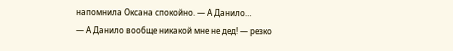напомнила Оксана спокойно. — А Данило…
— А Данило вообще никакой мне не дед! — резко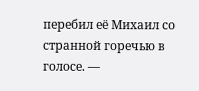перебил её Михаил со странной горечью в голосе. —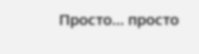Просто… просто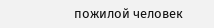пожилой человек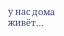у нас дома живёт…